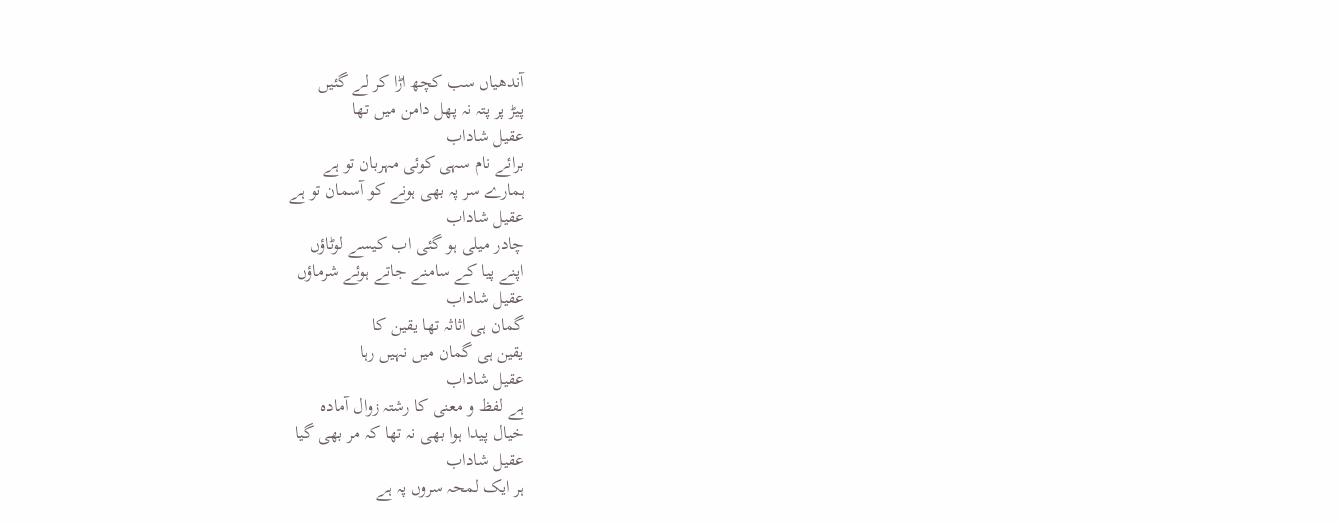آندھیاں سب کچھ اڑا کر لے گئیں
پیڑ پر پتہ نہ پھل دامن میں تھا
عقیل شاداب
برائے نام سہی کوئی مہربان تو ہے
ہمارے سر پہ بھی ہونے کو آسمان تو ہے
عقیل شاداب
چادر میلی ہو گئی اب کیسے لوٹاؤں
اپنے پیا کے سامنے جاتے ہوئے شرماؤں
عقیل شاداب
گمان ہی اثاثہ تھا یقین کا
یقین ہی گمان میں نہیں رہا
عقیل شاداب
ہے لفظ و معنی کا رشتہ زوال آمادہ
خیال پیدا ہوا بھی نہ تھا کہ مر بھی گیا
عقیل شاداب
ہر ایک لمحہ سروں پہ ہے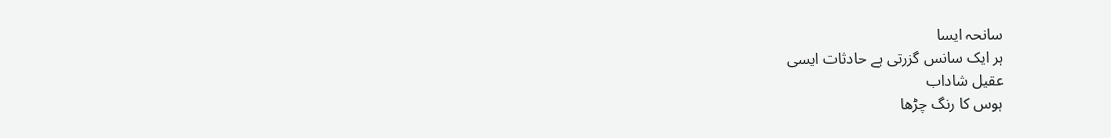سانحہ ایسا
ہر ایک سانس گزرتی ہے حادثات ایسی
عقیل شاداب
ہوس کا رنگ چڑھا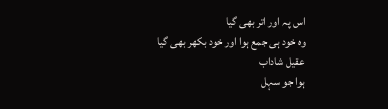اس پہ اور اتر بھی گیا
وہ خود ہی جمع ہوا اور خود بکھر بھی گیا
عقیل شاداب
ہوا جو سہل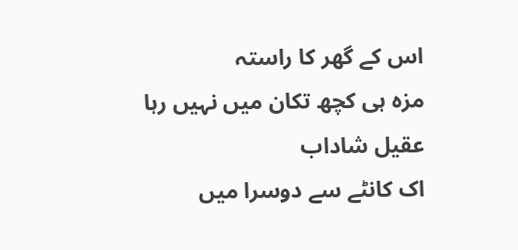اس کے گھر کا راستہ
مزہ ہی کچھ تکان میں نہیں رہا
عقیل شاداب
اک کانٹے سے دوسرا میں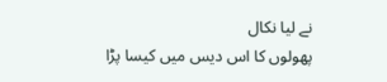نے لیا نکال
پھولوں کا اس دیس میں کیسا پڑا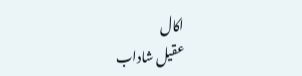اکال
عقیل شاداب